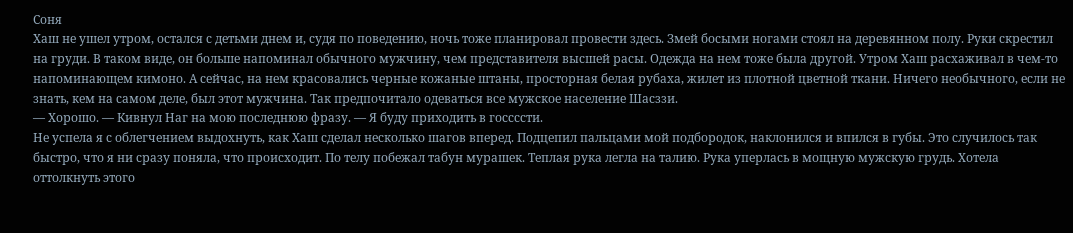Соня
Хаш не ушел утром, остался с детьми днем и, судя по поведению, ночь тоже планировал провести здесь. Змей босыми ногами стоял на деревянном полу. Руки скрестил на груди. В таком виде, он больше напоминал обычного мужчину, чем представителя высшей расы. Одежда на нем тоже была другой. Утром Хаш расхаживал в чем-то напоминающем кимоно. А сейчас, на нем красовались черные кожаные штаны, просторная белая рубаха, жилет из плотной цветной ткани. Ничего необычного, если не знать, кем на самом деле, был этот мужчина. Так предпочитало одеваться все мужское население Шасззи.
— Хорошо. — Кивнул Наг на мою последнюю фразу. — Я буду приходить в госсссти.
Не успела я с облегчением выдохнуть, как Хаш сделал несколько шагов вперед. Подцепил пальцами мой подбородок, наклонился и впился в губы. Это случилось так быстро, что я ни сразу поняла, что происходит. По телу побежал табун мурашек. Теплая рука легла на талию. Рука уперлась в мощную мужскую грудь. Хотела оттолкнуть этого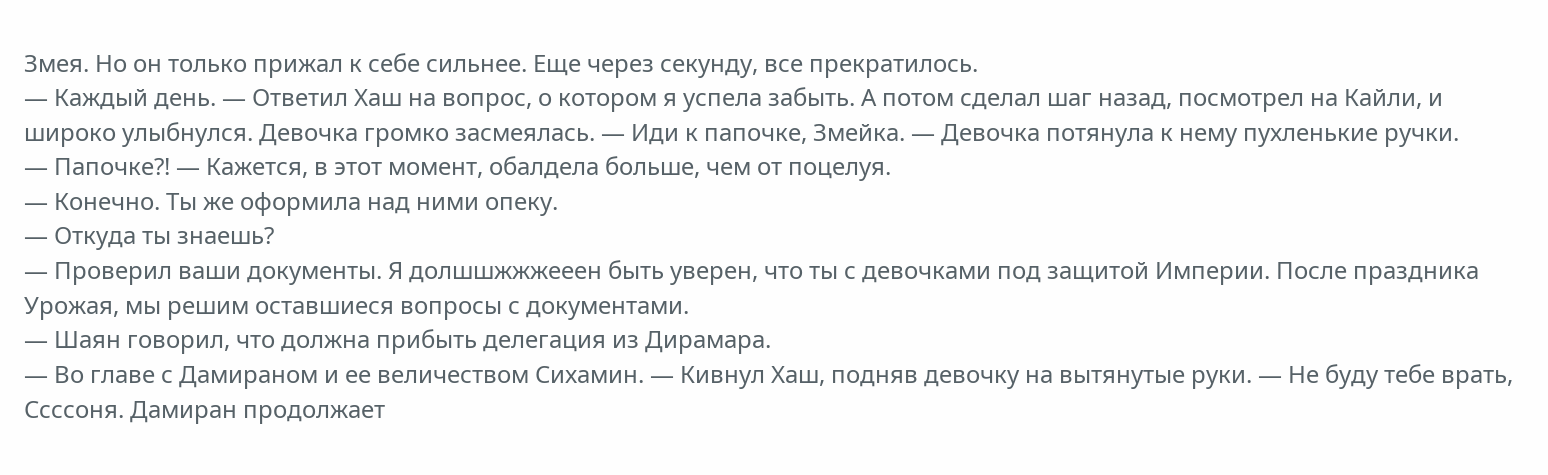Змея. Но он только прижал к себе сильнее. Еще через секунду, все прекратилось.
— Каждый день. — Ответил Хаш на вопрос, о котором я успела забыть. А потом сделал шаг назад, посмотрел на Кайли, и широко улыбнулся. Девочка громко засмеялась. — Иди к папочке, Змейка. — Девочка потянула к нему пухленькие ручки.
— Папочке?! — Кажется, в этот момент, обалдела больше, чем от поцелуя.
— Конечно. Ты же оформила над ними опеку.
— Откуда ты знаешь?
— Проверил ваши документы. Я долшшжжжееен быть уверен, что ты с девочками под защитой Империи. После праздника Урожая, мы решим оставшиеся вопросы с документами.
— Шаян говорил, что должна прибыть делегация из Дирамара.
— Во главе с Дамираном и ее величеством Сихамин. — Кивнул Хаш, подняв девочку на вытянутые руки. — Не буду тебе врать, Ссссоня. Дамиран продолжает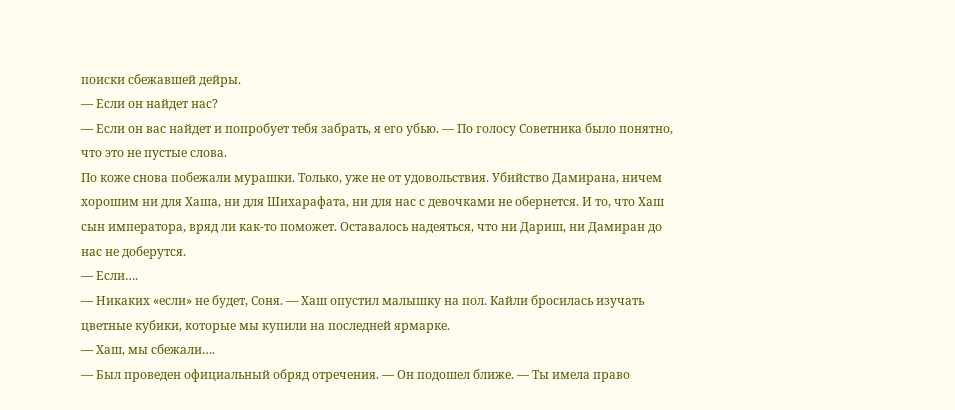поиски сбежавшей дейры.
— Если он найдет нас?
— Если он вас найдет и попробует тебя забрать, я его убью. — По голосу Советника было понятно, что это не пустые слова.
По коже снова побежали мурашки. Только, уже не от удовольствия. Убийство Дамирана, ничем хорошим ни для Хаша, ни для Шихарафата, ни для нас с девочками не обернется. И то, что Хаш сын императора, вряд ли как-то поможет. Оставалось надеяться, что ни Дариш, ни Дамиран до нас не доберутся.
— Если….
— Никаких «если» не будет, Соня. — Хаш опустил малышку на пол. Кайли бросилась изучать цветные кубики, которые мы купили на последней ярмарке.
— Хаш, мы сбежали….
— Был проведен официальный обряд отречения. — Он подошел ближе. — Ты имела право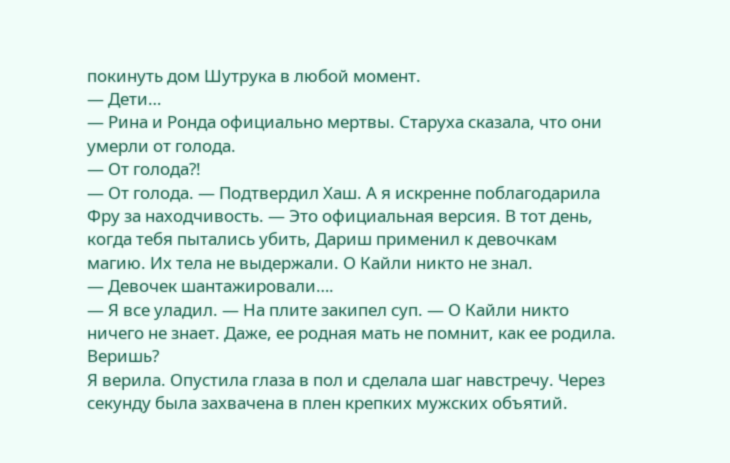покинуть дом Шутрука в любой момент.
— Дети…
— Рина и Ронда официально мертвы. Старуха сказала, что они умерли от голода.
— От голода?!
— От голода. — Подтвердил Хаш. А я искренне поблагодарила Фру за находчивость. — Это официальная версия. В тот день, когда тебя пытались убить, Дариш применил к девочкам магию. Их тела не выдержали. О Кайли никто не знал.
— Девочек шантажировали….
— Я все уладил. — На плите закипел суп. — О Кайли никто ничего не знает. Даже, ее родная мать не помнит, как ее родила. Веришь?
Я верила. Опустила глаза в пол и сделала шаг навстречу. Через секунду была захвачена в плен крепких мужских объятий.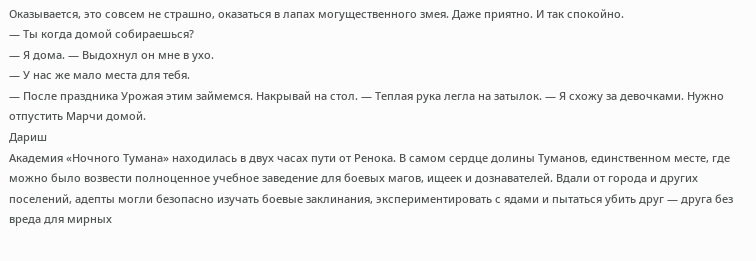Оказывается, это совсем не страшно, оказаться в лапах могущественного змея. Даже приятно. И так спокойно.
— Ты когда домой собираешься?
— Я дома. — Выдохнул он мне в ухо.
— У нас же мало места для тебя.
— После праздника Урожая этим займемся. Накрывай на стол. — Теплая рука легла на затылок. — Я схожу за девочками. Нужно отпустить Марчи домой.
Дариш
Академия «Ночного Тумана» находилась в двух часах пути от Ренока. В самом сердце долины Туманов, единственном месте, где можно было возвести полноценное учебное заведение для боевых магов, ищеек и дознавателей. Вдали от города и других поселений, адепты могли безопасно изучать боевые заклинания, экспериментировать с ядами и пытаться убить друг — друга без вреда для мирных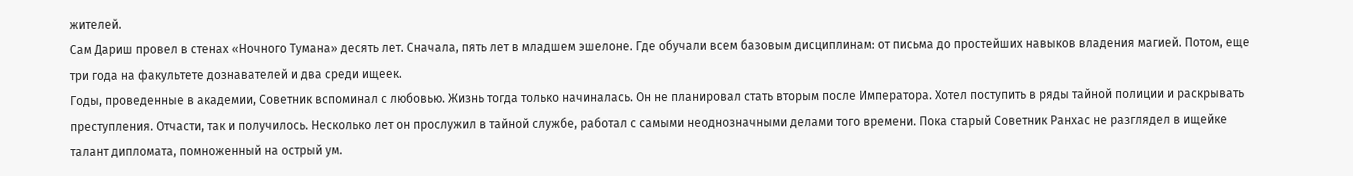жителей.
Сам Дариш провел в стенах «Ночного Тумана» десять лет. Сначала, пять лет в младшем эшелоне. Где обучали всем базовым дисциплинам: от письма до простейших навыков владения магией. Потом, еще три года на факультете дознавателей и два среди ищеек.
Годы, проведенные в академии, Советник вспоминал с любовью. Жизнь тогда только начиналась. Он не планировал стать вторым после Императора. Хотел поступить в ряды тайной полиции и раскрывать преступления. Отчасти, так и получилось. Несколько лет он прослужил в тайной службе, работал с самыми неоднозначными делами того времени. Пока старый Советник Ранхас не разглядел в ищейке талант дипломата, помноженный на острый ум.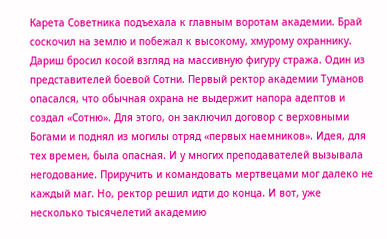Карета Советника подъехала к главным воротам академии. Брай соскочил на землю и побежал к высокому, хмурому охраннику. Дариш бросил косой взгляд на массивную фигуру стража. Один из представителей боевой Сотни. Первый ректор академии Туманов опасался, что обычная охрана не выдержит напора адептов и создал «Сотню». Для этого, он заключил договор с верховными Богами и поднял из могилы отряд «первых наемников». Идея, для тех времен, была опасная. И у многих преподавателей вызывала негодование. Приручить и командовать мертвецами мог далеко не каждый маг. Но, ректор решил идти до конца. И вот, уже несколько тысячелетий академию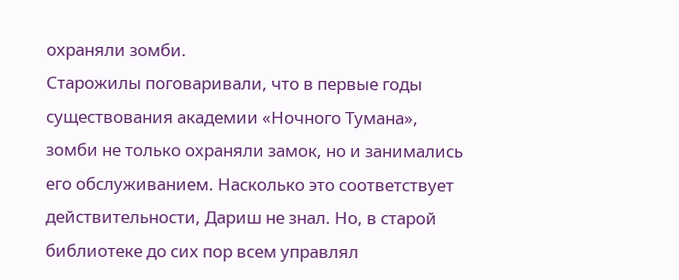охраняли зомби.
Старожилы поговаривали, что в первые годы существования академии «Ночного Тумана», зомби не только охраняли замок, но и занимались его обслуживанием. Насколько это соответствует действительности, Дариш не знал. Но, в старой библиотеке до сих пор всем управлял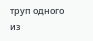труп одного из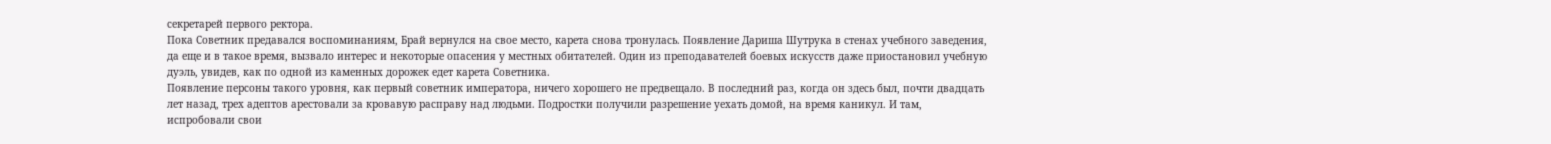секретарей первого ректора.
Пока Советник предавался воспоминаниям, Брай вернулся на свое место, карета снова тронулась. Появление Дариша Шутрука в стенах учебного заведения, да еще и в такое время, вызвало интерес и некоторые опасения у местных обитателей. Один из преподавателей боевых искусств даже приостановил учебную дуэль, увидев, как по одной из каменных дорожек едет карета Советника.
Появление персоны такого уровня, как первый советник императора, ничего хорошего не предвещало. В последний раз, когда он здесь был, почти двадцать лет назад, трех адептов арестовали за кровавую расправу над людьми. Подростки получили разрешение уехать домой, на время каникул. И там, испробовали свои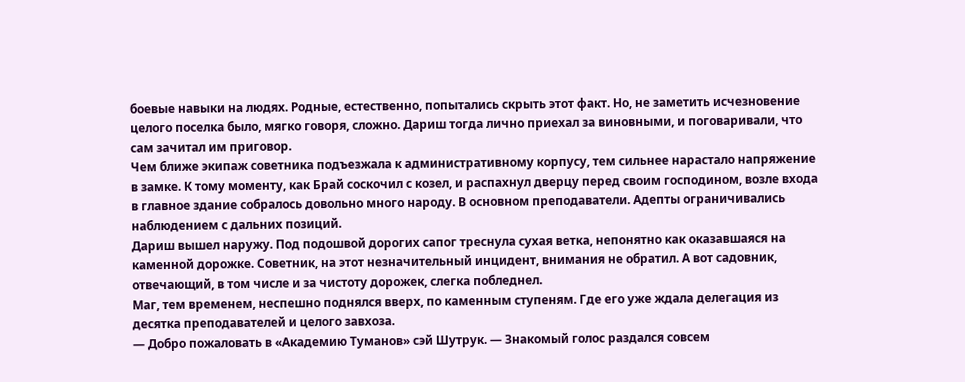боевые навыки на людях. Родные, естественно, попытались скрыть этот факт. Но, не заметить исчезновение целого поселка было, мягко говоря, сложно. Дариш тогда лично приехал за виновными, и поговаривали, что сам зачитал им приговор.
Чем ближе экипаж советника подъезжала к административному корпусу, тем сильнее нарастало напряжение в замке. К тому моменту, как Брай соскочил с козел, и распахнул дверцу перед своим господином, возле входа в главное здание собралось довольно много народу. В основном преподаватели. Адепты ограничивались наблюдением с дальних позиций.
Дариш вышел наружу. Под подошвой дорогих сапог треснула сухая ветка, непонятно как оказавшаяся на каменной дорожке. Советник, на этот незначительный инцидент, внимания не обратил. А вот садовник, отвечающий, в том числе и за чистоту дорожек, слегка побледнел.
Маг, тем временем, неспешно поднялся вверх, по каменным ступеням. Где его уже ждала делегация из десятка преподавателей и целого завхоза.
— Добро пожаловать в «Академию Туманов» сэй Шутрук. — Знакомый голос раздался совсем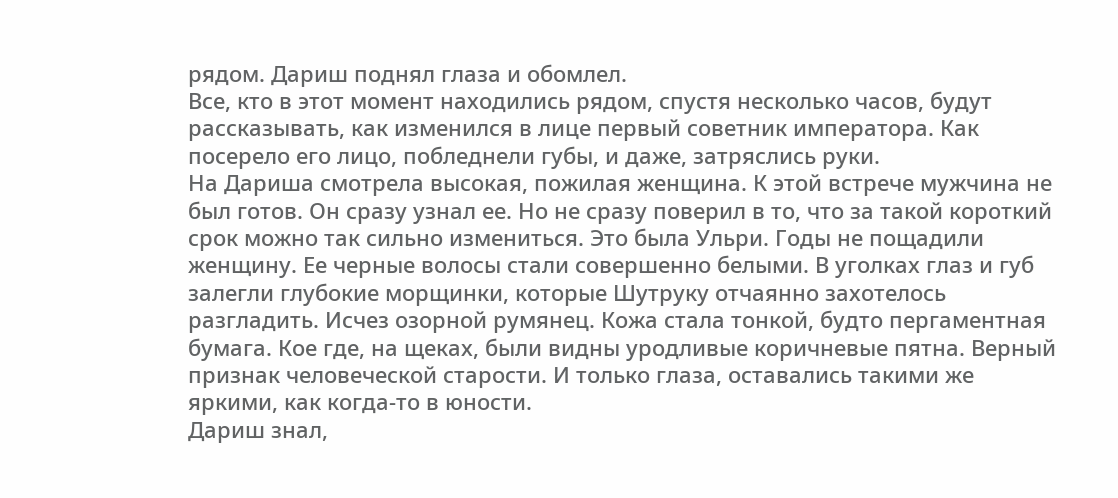рядом. Дариш поднял глаза и обомлел.
Все, кто в этот момент находились рядом, спустя несколько часов, будут рассказывать, как изменился в лице первый советник императора. Как посерело его лицо, побледнели губы, и даже, затряслись руки.
На Дариша смотрела высокая, пожилая женщина. К этой встрече мужчина не был готов. Он сразу узнал ее. Но не сразу поверил в то, что за такой короткий срок можно так сильно измениться. Это была Ульри. Годы не пощадили женщину. Ее черные волосы стали совершенно белыми. В уголках глаз и губ залегли глубокие морщинки, которые Шутруку отчаянно захотелось разгладить. Исчез озорной румянец. Кожа стала тонкой, будто пергаментная бумага. Кое где, на щеках, были видны уродливые коричневые пятна. Верный признак человеческой старости. И только глаза, оставались такими же яркими, как когда-то в юности.
Дариш знал,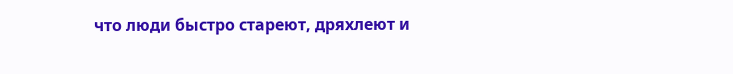что люди быстро стареют, дряхлеют и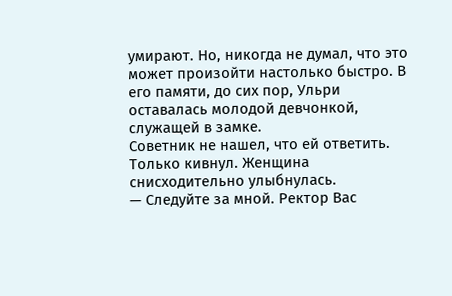умирают. Но, никогда не думал, что это может произойти настолько быстро. В его памяти, до сих пор, Ульри оставалась молодой девчонкой, служащей в замке.
Советник не нашел, что ей ответить. Только кивнул. Женщина снисходительно улыбнулась.
— Следуйте за мной. Ректор Вас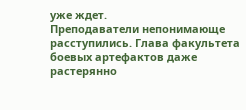уже ждет.
Преподаватели непонимающе расступились. Глава факультета боевых артефактов даже растерянно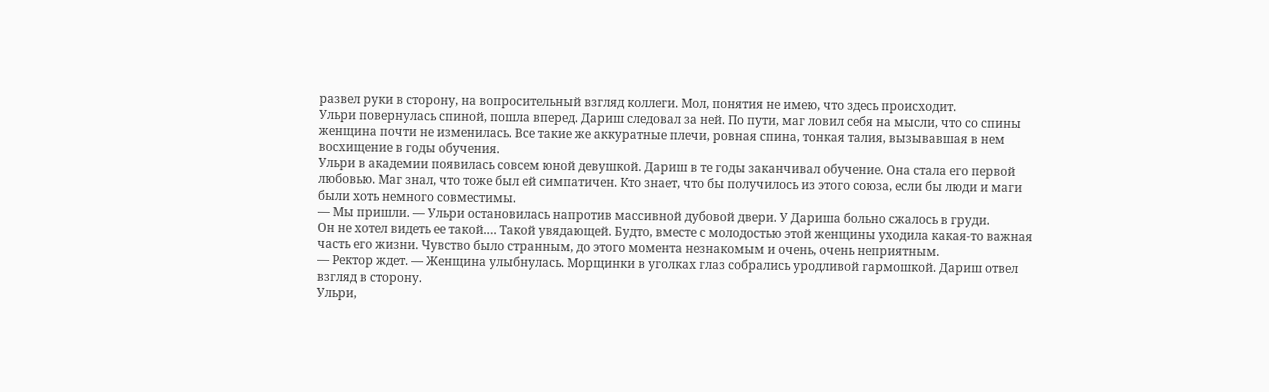развел руки в сторону, на вопросительный взгляд коллеги. Мол, понятия не имею, что здесь происходит.
Ульри повернулась спиной, пошла вперед. Дариш следовал за ней. По пути, маг ловил себя на мысли, что со спины женщина почти не изменилась. Все такие же аккуратные плечи, ровная спина, тонкая талия, вызывавшая в нем восхищение в годы обучения.
Ульри в академии появилась совсем юной девушкой. Дариш в те годы заканчивал обучение. Она стала его первой любовью. Маг знал, что тоже был ей симпатичен. Кто знает, что бы получилось из этого союза, если бы люди и маги были хоть немного совместимы.
— Мы пришли. — Ульри остановилась напротив массивной дубовой двери. У Дариша больно сжалось в груди.
Он не хотел видеть ее такой.… Такой увядающей. Будто, вместе с молодостью этой женщины уходила какая-то важная часть его жизни. Чувство было странным, до этого момента незнакомым и очень, очень неприятным.
— Ректор ждет. — Женщина улыбнулась. Морщинки в уголках глаз собрались уродливой гармошкой. Дариш отвел взгляд в сторону.
Ульри,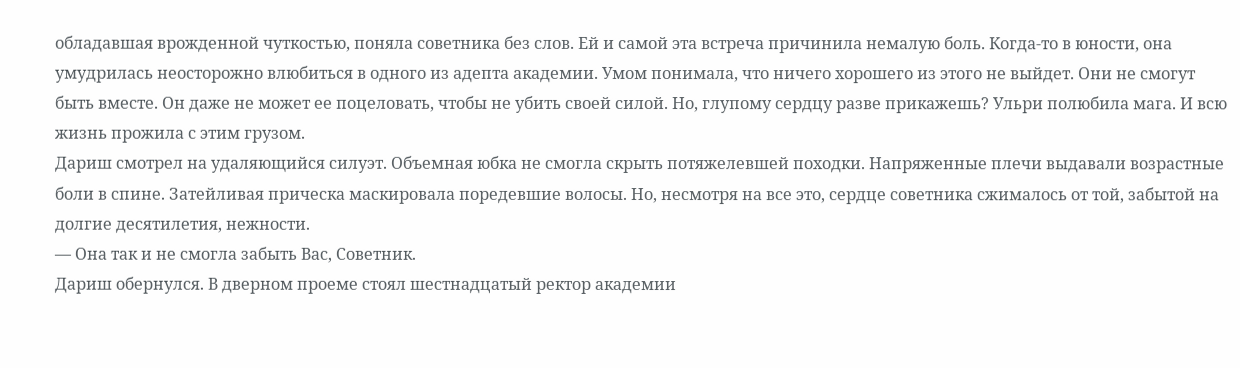обладавшая врожденной чуткостью, поняла советника без слов. Ей и самой эта встреча причинила немалую боль. Когда-то в юности, она умудрилась неосторожно влюбиться в одного из адепта академии. Умом понимала, что ничего хорошего из этого не выйдет. Они не смогут быть вместе. Он даже не может ее поцеловать, чтобы не убить своей силой. Но, глупому сердцу разве прикажешь? Ульри полюбила мага. И всю жизнь прожила с этим грузом.
Дариш смотрел на удаляющийся силуэт. Объемная юбка не смогла скрыть потяжелевшей походки. Напряженные плечи выдавали возрастные боли в спине. Затейливая прическа маскировала поредевшие волосы. Но, несмотря на все это, сердце советника сжималось от той, забытой на долгие десятилетия, нежности.
— Она так и не смогла забыть Вас, Советник.
Дариш обернулся. В дверном проеме стоял шестнадцатый ректор академии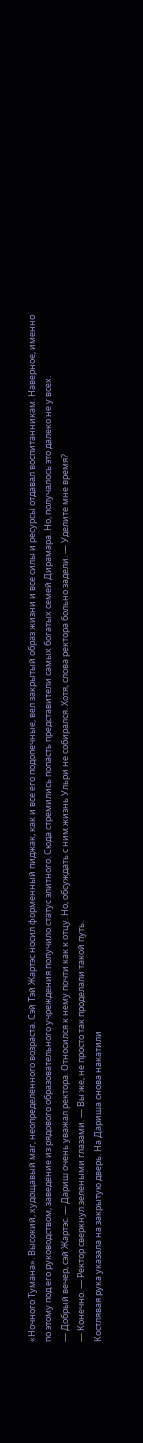«Ночного Тумана». Высокий, худощавый маг, неопределенного возраста. Сэй Тэй Жартэс носил форменный пиджак, как и все его подопечные, вел закрытый образ жизни и все силы и ресурсы отдавал воспитанникам. Наверное, именно по этому под его руководством, заведение из рядового образовательного учреждения получило статус элитного. Сюда стремились попасть представители самых богатых семей Дирамара. Но, получалось это далеко не у всех.
— Добрый вечер, сэй Жартэс. — Дариш очень уважал ректора. Относился к нему почти как к отцу. Но, обсуждать с ним жизнь Ульри не собирался. Хотя, слова ректора больно задели. — Уделите мне время?
— Конечно. — Ректор сверкнул зелеными глазами. — Вы же, не просто так проделали такой путь.
Костлявая рука указала на закрытую дверь. На Дариша снова накатили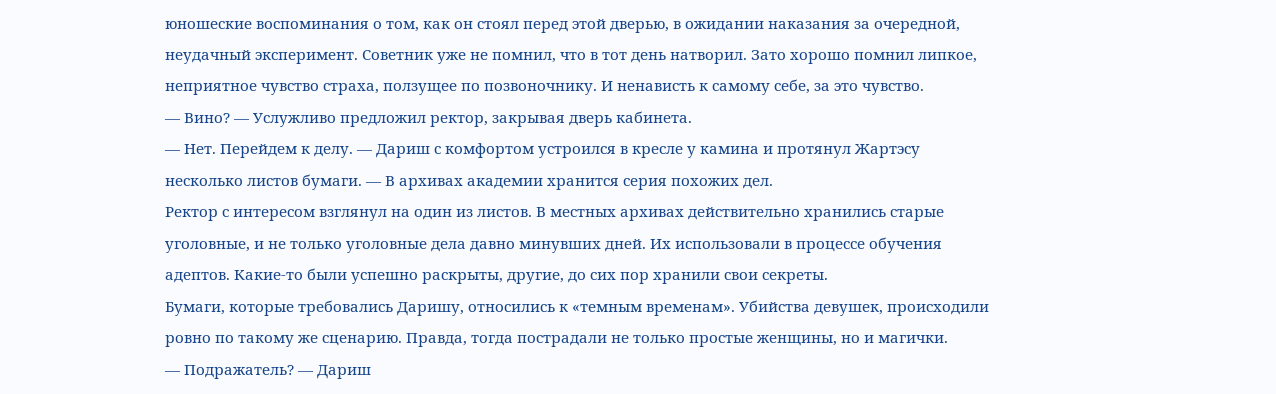юношеские воспоминания о том, как он стоял перед этой дверью, в ожидании наказания за очередной, неудачный эксперимент. Советник уже не помнил, что в тот день натворил. Зато хорошо помнил липкое, неприятное чувство страха, ползущее по позвоночнику. И ненависть к самому себе, за это чувство.
— Вино? — Услужливо предложил ректор, закрывая дверь кабинета.
— Нет. Перейдем к делу. — Дариш с комфортом устроился в кресле у камина и протянул Жартэсу несколько листов бумаги. — В архивах академии хранится серия похожих дел.
Ректор с интересом взглянул на один из листов. В местных архивах действительно хранились старые уголовные, и не только уголовные дела давно минувших дней. Их использовали в процессе обучения адептов. Какие-то были успешно раскрыты, другие, до сих пор хранили свои секреты.
Бумаги, которые требовались Даришу, относились к «темным временам». Убийства девушек, происходили ровно по такому же сценарию. Правда, тогда пострадали не только простые женщины, но и магички.
— Подражатель? — Дариш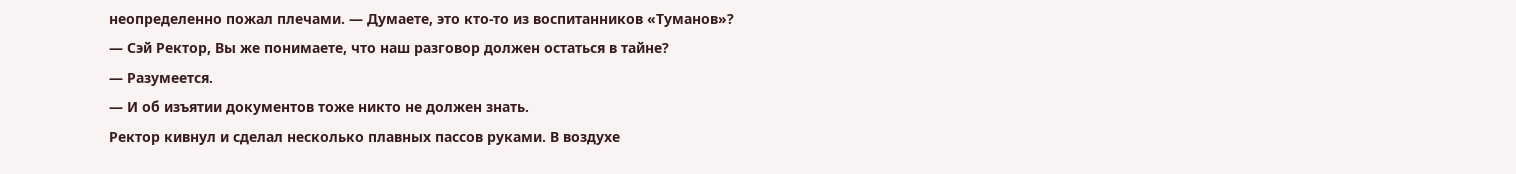неопределенно пожал плечами. — Думаете, это кто-то из воспитанников «Туманов»?
— Сэй Ректор, Вы же понимаете, что наш разговор должен остаться в тайне?
— Разумеется.
— И об изъятии документов тоже никто не должен знать.
Ректор кивнул и сделал несколько плавных пассов руками. В воздухе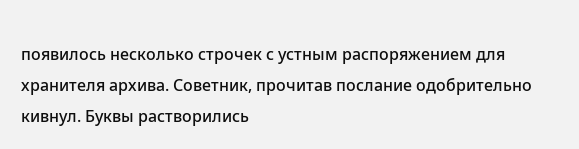появилось несколько строчек с устным распоряжением для хранителя архива. Советник, прочитав послание одобрительно кивнул. Буквы растворились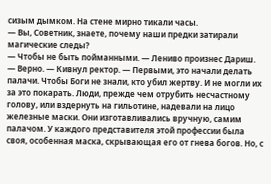сизым дымком. На стене мирно тикали часы.
— Вы, Советник, знаете, почему наши предки затирали магические следы?
— Чтобы не быть пойманными. — Лениво произнес Дариш.
— Верно. — Кивнул ректор. — Первыми, это начали делать палачи. Чтобы Боги не знали, кто убил жертву. И не могли их за это покарать. Люди, прежде чем отрубить несчастному голову, или вздернуть на гильотине, надевали на лицо железные маски. Они изготавливались вручную, самим палачом. У каждого представителя этой профессии была своя, особенная маска, скрывающая его от гнева богов. Но, с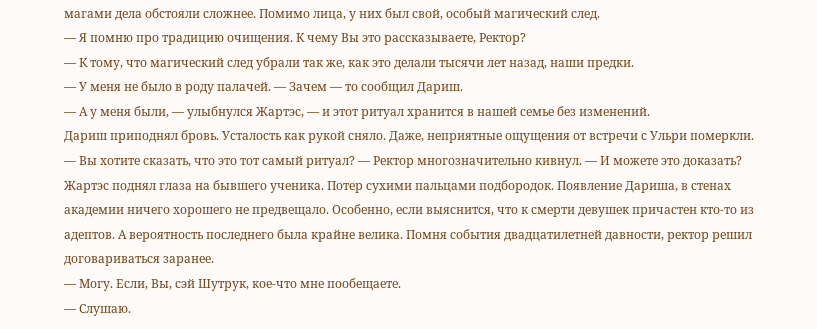магами дела обстояли сложнее. Помимо лица, у них был свой, особый магический след.
— Я помню про традицию очищения. К чему Вы это рассказываете, Ректор?
— К тому, что магический след убрали так же, как это делали тысячи лет назад, наши предки.
— У меня не было в роду палачей. — Зачем — то сообщил Дариш.
— А у меня были, — улыбнулся Жартэс, — и этот ритуал хранится в нашей семье без изменений.
Дариш приподнял бровь. Усталость как рукой сняло. Даже, неприятные ощущения от встречи с Ульри померкли.
— Вы хотите сказать, что это тот самый ритуал? — Ректор многозначительно кивнул. — И можете это доказать?
Жартэс поднял глаза на бывшего ученика. Потер сухими пальцами подбородок. Появление Дариша, в стенах академии ничего хорошего не предвещало. Особенно, если выяснится, что к смерти девушек причастен кто-то из адептов. А вероятность последнего была крайне велика. Помня события двадцатилетней давности, ректор решил договариваться заранее.
— Могу. Если, Вы, сэй Шутрук, кое-что мне пообещаете.
— Слушаю.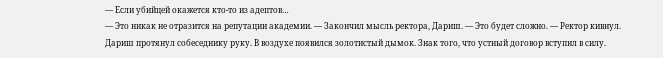— Если убийцей окажется кто-то из адептов…
— Это никак не отразится на репутации академии. — Закончил мысль ректора, Дариш. — Это будет сложно. — Ректор кивнул.
Дариш протянул собеседнику руку. В воздухе появился золотистый дымок. Знак того, что устный договор вступил в силу.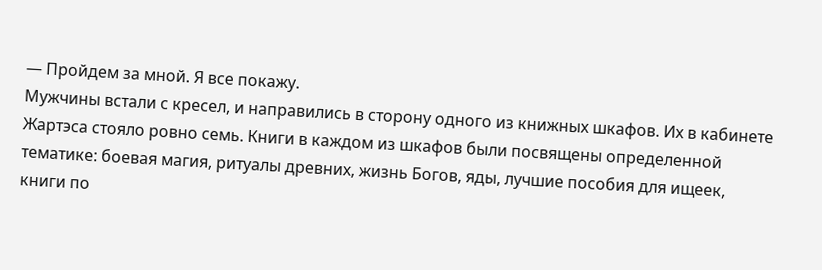— Пройдем за мной. Я все покажу.
Мужчины встали с кресел, и направились в сторону одного из книжных шкафов. Их в кабинете Жартэса стояло ровно семь. Книги в каждом из шкафов были посвящены определенной тематике: боевая магия, ритуалы древних, жизнь Богов, яды, лучшие пособия для ищеек, книги по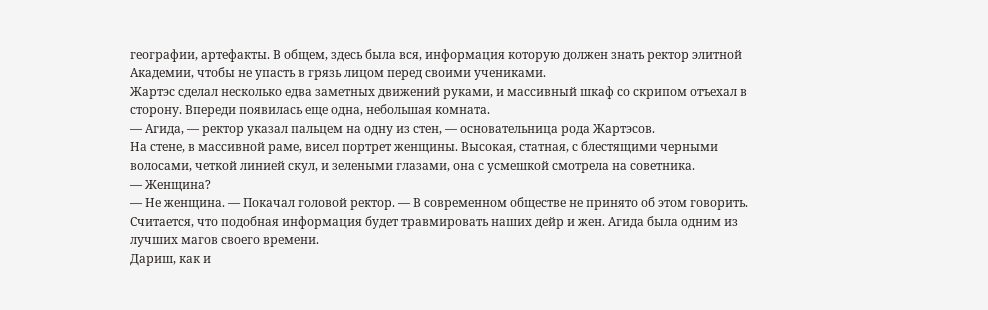географии, артефакты. В общем, здесь была вся, информация которую должен знать ректор элитной Академии, чтобы не упасть в грязь лицом перед своими учениками.
Жартэс сделал несколько едва заметных движений руками, и массивный шкаф со скрипом отъехал в сторону. Впереди появилась еще одна, небольшая комната.
— Агида, — ректор указал пальцем на одну из стен, — основательница рода Жартэсов.
На стене, в массивной раме, висел портрет женщины. Высокая, статная, с блестящими черными волосами, четкой линией скул, и зелеными глазами, она с усмешкой смотрела на советника.
— Женщина?
— Не женщина. — Покачал головой ректор. — В современном обществе не принято об этом говорить. Считается, что подобная информация будет травмировать наших дейр и жен. Агида была одним из лучших магов своего времени.
Дариш, как и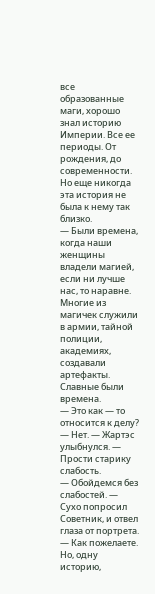все образованные маги, хорошо знал историю Империи. Все ее периоды. От рождения, до современности. Но еще никогда эта история не была к нему так близко.
— Были времена, когда наши женщины владели магией, если ни лучше нас, то наравне. Многие из магичек служили в армии, тайной полиции, академиях, создавали артефакты. Славные были времена.
— Это как — то относится к делу?
— Нет. — Жартэс улыбнулся. — Прости старику слабость.
— Обойдемся без слабостей. — Сухо попросил Советник, и отвел глаза от портрета.
— Как пожелаете. Но, одну историю,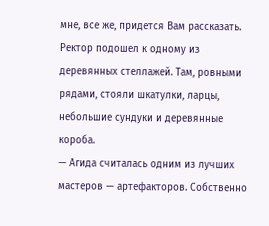мне, все же, придется Вам рассказать.
Ректор подошел к одному из деревянных стеллажей. Там, ровными рядами, стояли шкатулки, ларцы, небольшие сундуки и деревянные короба.
— Агида считалась одним из лучших мастеров — артефакторов. Собственно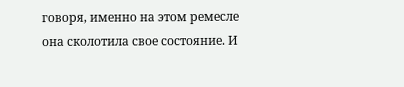говоря, именно на этом ремесле она сколотила свое состояние. И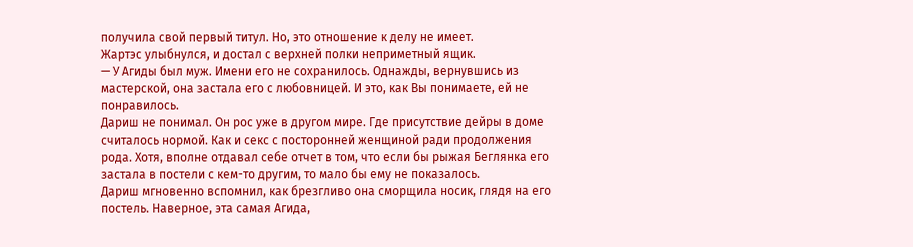получила свой первый титул. Но, это отношение к делу не имеет.
Жартэс улыбнулся, и достал с верхней полки неприметный ящик.
— У Агиды был муж. Имени его не сохранилось. Однажды, вернувшись из мастерской, она застала его с любовницей. И это, как Вы понимаете, ей не понравилось.
Дариш не понимал. Он рос уже в другом мире. Где присутствие дейры в доме считалось нормой. Как и секс с посторонней женщиной ради продолжения рода. Хотя, вполне отдавал себе отчет в том, что если бы рыжая Беглянка его застала в постели с кем-то другим, то мало бы ему не показалось.
Дариш мгновенно вспомнил, как брезгливо она сморщила носик, глядя на его постель. Наверное, эта самая Агида,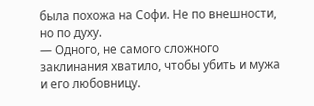была похожа на Софи. Не по внешности, но по духу.
— Одного, не самого сложного заклинания хватило, чтобы убить и мужа и его любовницу.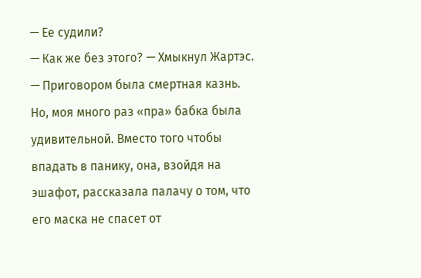— Ее судили?
— Как же без этого? — Хмыкнул Жартэс. — Приговором была смертная казнь. Но, моя много раз «пра» бабка была удивительной. Вместо того чтобы впадать в панику, она, взойдя на эшафот, рассказала палачу о том, что его маска не спасет от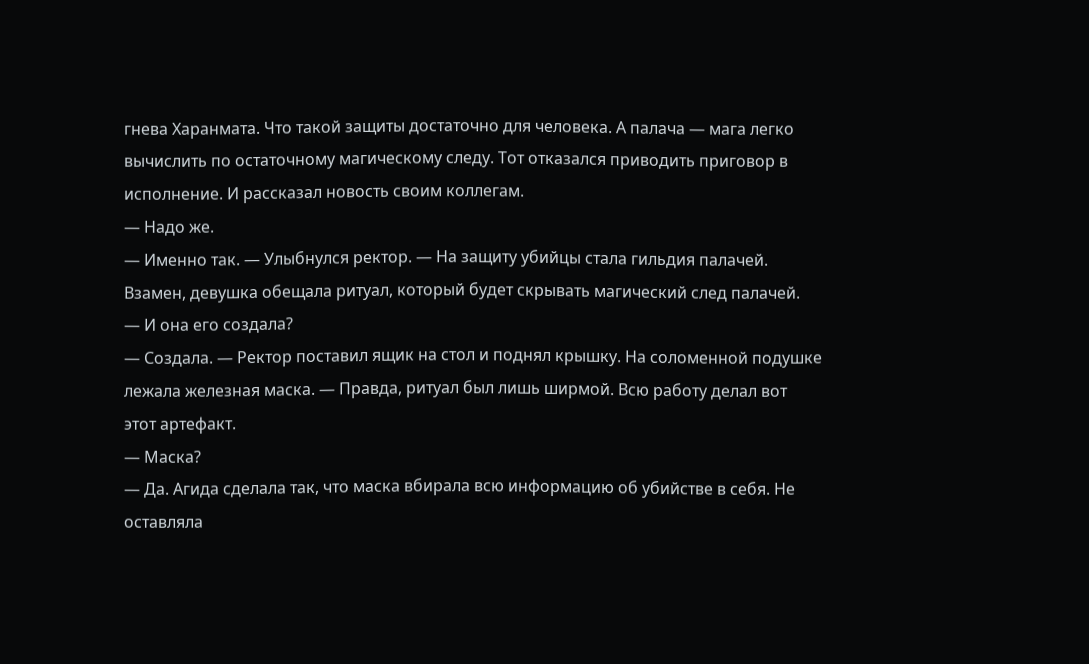гнева Харанмата. Что такой защиты достаточно для человека. А палача — мага легко вычислить по остаточному магическому следу. Тот отказался приводить приговор в исполнение. И рассказал новость своим коллегам.
— Надо же.
— Именно так. — Улыбнулся ректор. — На защиту убийцы стала гильдия палачей. Взамен, девушка обещала ритуал, который будет скрывать магический след палачей.
— И она его создала?
— Создала. — Ректор поставил ящик на стол и поднял крышку. На соломенной подушке лежала железная маска. — Правда, ритуал был лишь ширмой. Всю работу делал вот этот артефакт.
— Маска?
— Да. Агида сделала так, что маска вбирала всю информацию об убийстве в себя. Не оставляла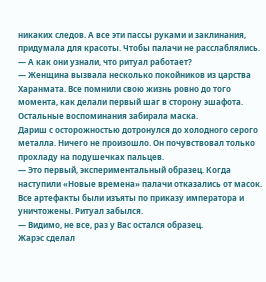никаких следов. А все эти пассы руками и заклинания, придумала для красоты. Чтобы палачи не расслаблялись.
— А как они узнали, что ритуал работает?
— Женщина вызвала несколько покойников из царства Харанмата. Все помнили свою жизнь ровно до того момента, как делали первый шаг в сторону эшафота. Остальные воспоминания забирала маска.
Дариш с осторожностью дотронулся до холодного серого металла. Ничего не произошло. Он почувствовал только прохладу на подушечках пальцев.
— Это первый, экспериментальный образец. Когда наступили «Новые времена» палачи отказались от масок. Все артефакты были изъяты по приказу императора и уничтожены. Ритуал забылся.
— Видимо, не все, раз у Вас остался образец.
Жарэс сделал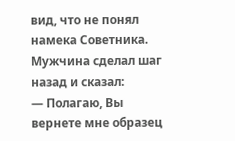вид, что не понял намека Советника. Мужчина сделал шаг назад и сказал:
— Полагаю, Вы вернете мне образец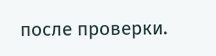после проверки.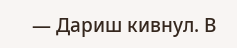— Дариш кивнул. В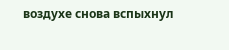воздухе снова вспыхнул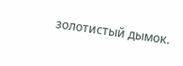золотистый дымок.